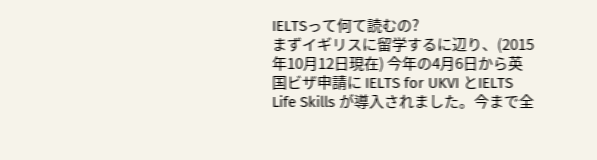IELTSって何て読むの?
まずイギリスに留学するに辺り、(2015年10月12日現在) 今年の4月6日から英国ビザ申請に IELTS for UKVI とIELTS Life Skills が導入されました。今まで全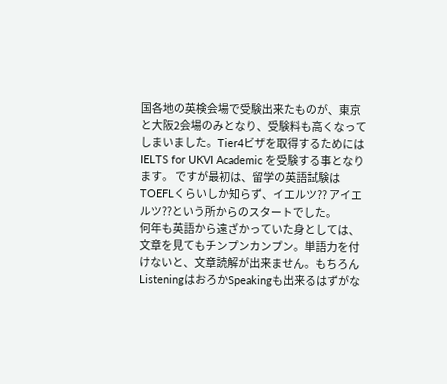国各地の英検会場で受験出来たものが、東京と大阪2会場のみとなり、受験料も高くなってしまいました。Tier4ビザを取得するためには IELTS for UKVI Academic を受験する事となります。 ですが最初は、留学の英語試験はTOEFLくらいしか知らず、イエルツ?? アイエルツ??という所からのスタートでした。
何年も英語から遠ざかっていた身としては、文章を見てもチンプンカンプン。単語力を付けないと、文章読解が出来ません。もちろんListeningはおろかSpeakingも出来るはずがな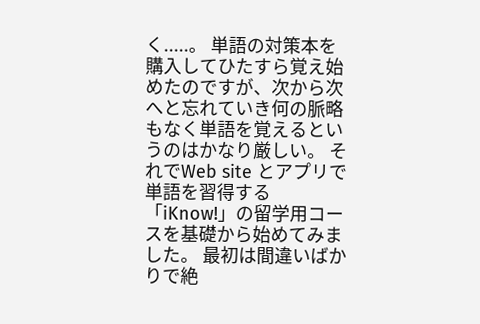く.....。 単語の対策本を購入してひたすら覚え始めたのですが、次から次へと忘れていき何の脈略もなく単語を覚えるというのはかなり厳しい。 それでWeb site とアプリで単語を習得する「iKnow!」の留学用コースを基礎から始めてみました。 最初は間違いばかりで絶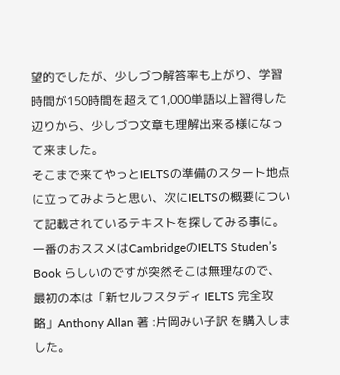望的でしたが、少しづつ解答率も上がり、学習時間が150時間を超えて1,000単語以上習得した辺りから、少しづつ文章も理解出来る様になって来ました。
そこまで来てやっとIELTSの準備のスタート地点に立ってみようと思い、次にIELTSの概要について記載されているテキストを探してみる事に。
一番のおススメはCambridgeのIELTS Studen’s Book らしいのですが突然そこは無理なので、最初の本は「新セルフスタディ IELTS 完全攻略」Anthony Allan 著 :片岡みい子訳 を購入しました。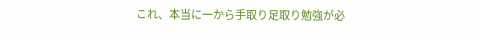これ、本当に一から手取り足取り勉強が必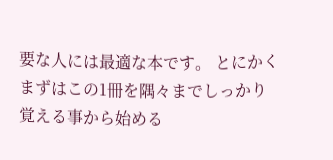要な人には最適な本です。 とにかくまずはこの1冊を隅々までしっかり覚える事から始める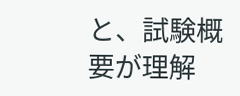と、試験概要が理解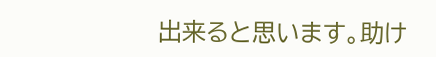出来ると思います。助け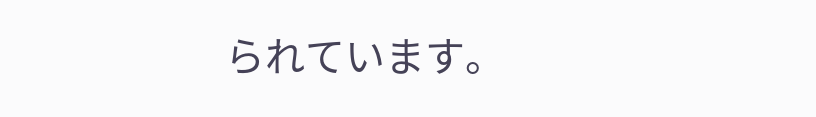られています。